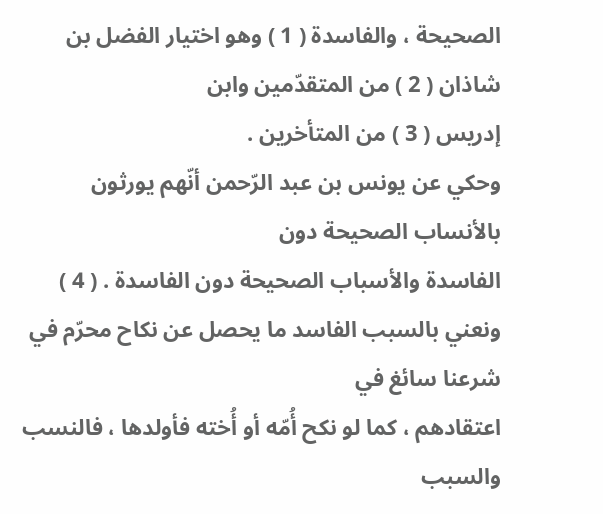الصحيحة ، والفاسدة ( 1 ) وهو اختيار الفضل بن شاذان ( 2 ) من المتقدّمين وابن
إدريس ( 3 ) من المتأخرين .
وحكي عن يونس بن عبد الرّحمن أنّهم يورثون بالأنساب الصحيحة دون
الفاسدة والأسباب الصحيحة دون الفاسدة . ( 4 )
ونعني بالسبب الفاسد ما يحصل عن نكاح محرّم في شرعنا سائغ في
اعتقادهم ، كما لو نكح أُمّه أو أُخته فأولدها ، فالنسب والسبب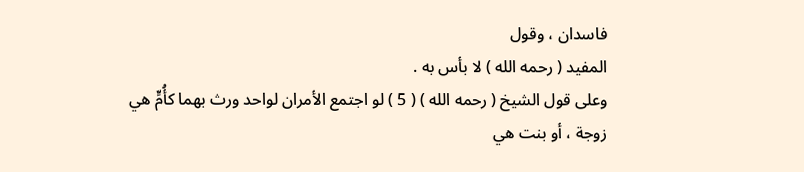فاسدان ، وقول
المفيد ( رحمه الله ) لا بأس به .
وعلى قول الشيخ ( رحمه الله ) ( 5 ) لو اجتمع الأمران لواحد ورث بهما كأُمٍّ هي
زوجة ، أو بنت هي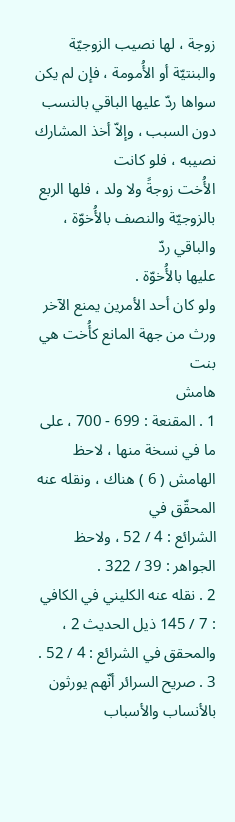زوجة ، لها نصيب الزوجيّة والبنتيّة أو الأُمومة ، فإن لم يكن
سواها ردّ عليها الباقي بالنسب دون السبب ، وإلاّ أخذ المشارك نصيبه ، فلو كانت
الأُخت زوجةً ولا ولد ، فلها الربع بالزوجيّة والنصف بالأُخوّة ، والباقي ردّ
عليها بالأُخوّة .
ولو كان أحد الأمرين يمنع الآخر ورث من جهة المانع كأُخت هي بنت
هامش
1 . المقنعة : 699 - 700 ، على ما في نسخة منها ، لاحظ الهامش ( 6 ) هناك ، ونقله عنه المحقّق في
الشرائع : 4 / 52 ، ولاحظ الجواهر : 39 / 322 .
2 . نقله عنه الكليني في الكافي : 7 / 145 ذيل الحديث 2 ، والمحقق في الشرائع : 4 / 52 .
3 . صريح السرائر أنّهم يورثون بالأنساب والأسباب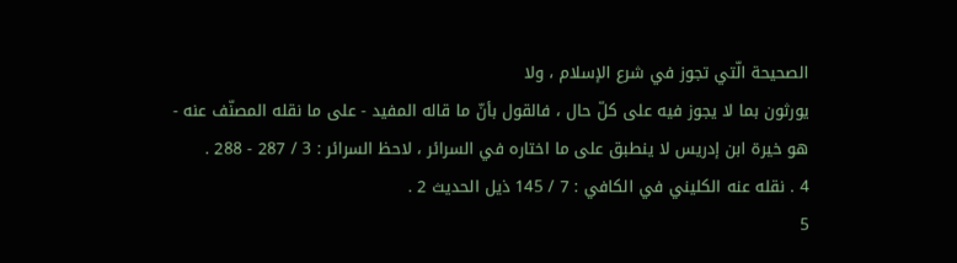الصحيحة الّتي تجوز في شرع الإسلام ، ولا
يورثون بما لا يجوز فيه على كلّ حال ، فالقول بأنّ ما قاله المفيد - على ما نقله المصنّف عنه -
هو خيرة ابن إدريس لا ينطبق على ما اختاره في السرائر ، لاحظ السرائر : 3 / 287 - 288 .
4 . نقله عنه الكليني في الكافي : 7 / 145 ذيل الحديث 2 .
5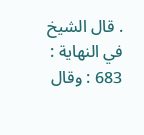. قال الشيخ في النهاية : 683 : وقال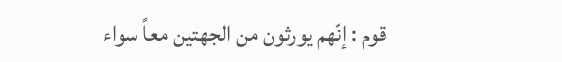قوم : إنّهم يورثون من الجهتين معاً سواء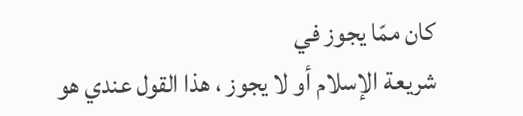كان ممّا يجوز في
شريعة الإسلام أو لا يجوز ، هذا القول عندي هو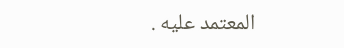المعتمد عليه .